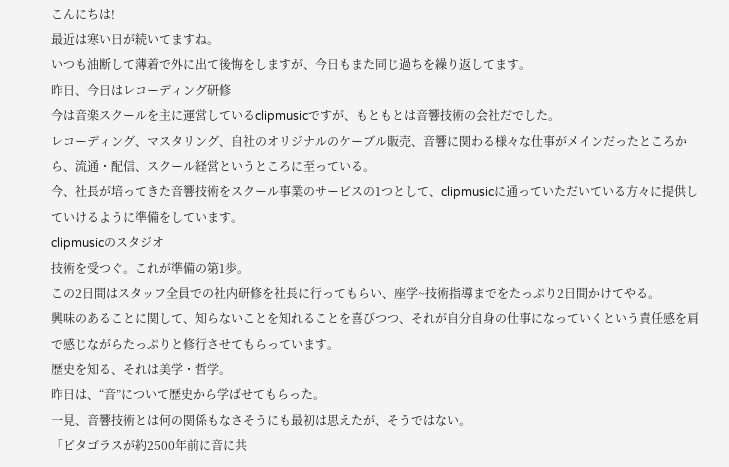こんにちは!
最近は寒い日が続いてますね。
いつも油断して薄着で外に出て後悔をしますが、今日もまた同じ過ちを繰り返してます。
昨日、今日はレコーディング研修
今は音楽スクールを主に運営しているclipmusicですが、もともとは音響技術の会社だでした。
レコーディング、マスタリング、自社のオリジナルのケーブル販売、音響に関わる様々な仕事がメインだったところから、流通・配信、スクール経営というところに至っている。
今、社長が培ってきた音響技術をスクール事業のサービスの1つとして、clipmusicに通っていただいている方々に提供していけるように準備をしています。
clipmusicのスタジオ
技術を受つぐ。これが準備の第1歩。
この2日間はスタッフ全員での社内研修を社長に行ってもらい、座学~技術指導までをたっぷり2日間かけてやる。
興味のあることに関して、知らないことを知れることを喜びつつ、それが自分自身の仕事になっていくという責任感を肩で感じながらたっぷりと修行させてもらっています。
歴史を知る、それは美学・哲学。
昨日は、“音”について歴史から学ばせてもらった。
一見、音響技術とは何の関係もなさそうにも最初は思えたが、そうではない。
「ピタゴラスが約2500年前に音に共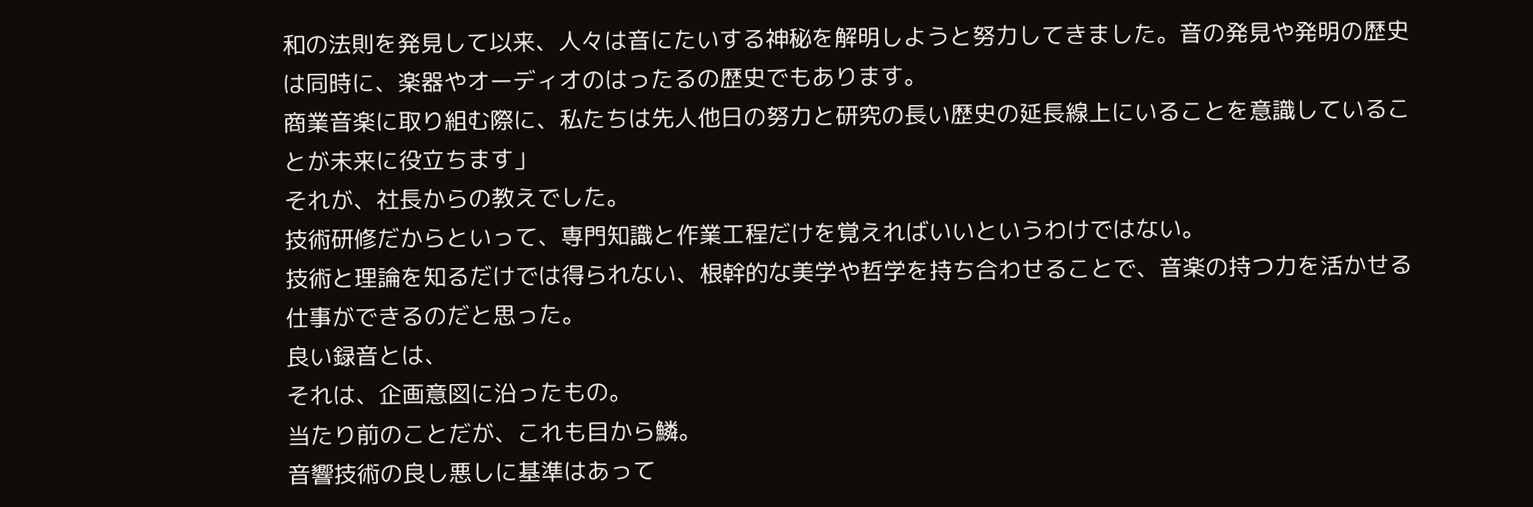和の法則を発見して以来、人々は音にたいする神秘を解明しようと努力してきました。音の発見や発明の歴史は同時に、楽器やオーディオのはったるの歴史でもあります。
商業音楽に取り組む際に、私たちは先人他日の努力と研究の長い歴史の延長線上にいることを意識していることが未来に役立ちます」
それが、社長からの教えでした。
技術研修だからといって、専門知識と作業工程だけを覚えればいいというわけではない。
技術と理論を知るだけでは得られない、根幹的な美学や哲学を持ち合わせることで、音楽の持つ力を活かせる仕事ができるのだと思った。
良い録音とは、
それは、企画意図に沿ったもの。
当たり前のことだが、これも目から鱗。
音響技術の良し悪しに基準はあって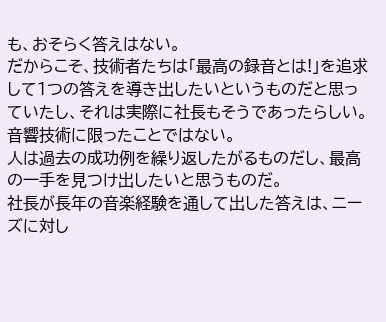も、おそらく答えはない。
だからこそ、技術者たちは「最高の録音とは!」を追求して1つの答えを導き出したいというものだと思っていたし、それは実際に社長もそうであったらしい。
音響技術に限ったことではない。
人は過去の成功例を繰り返したがるものだし、最高の一手を見つけ出したいと思うものだ。
社長が長年の音楽経験を通して出した答えは、ニーズに対し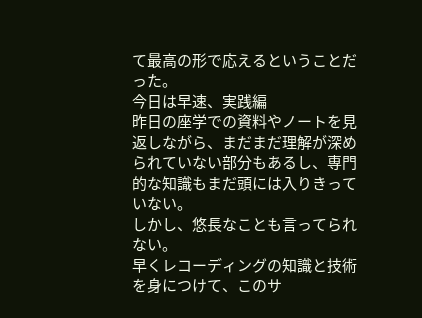て最高の形で応えるということだった。
今日は早速、実践編
昨日の座学での資料やノートを見返しながら、まだまだ理解が深められていない部分もあるし、専門的な知識もまだ頭には入りきっていない。
しかし、悠長なことも言ってられない。
早くレコーディングの知識と技術を身につけて、このサ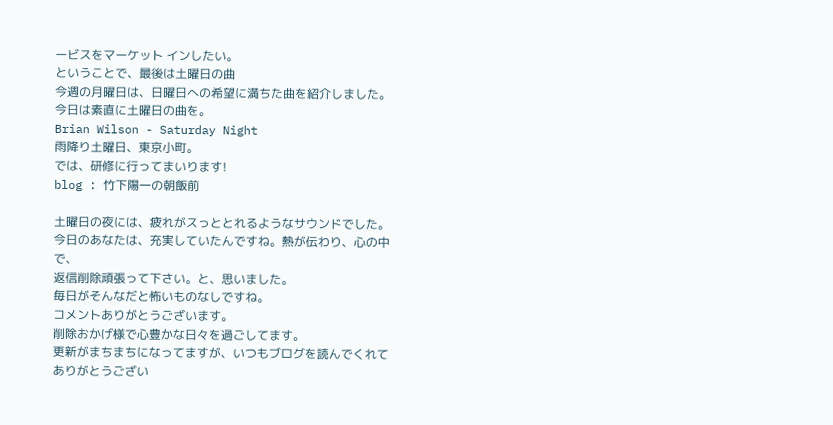ービスをマーケット インしたい。
ということで、最後は土曜日の曲
今週の月曜日は、日曜日への希望に満ちた曲を紹介しました。
今日は素直に土曜日の曲を。
Brian Wilson - Saturday Night
雨降り土曜日、東京小町。
では、研修に行ってまいります!
blog : 竹下陽一の朝飯前

土曜日の夜には、疲れがスっととれるようなサウンドでした。今日のあなたは、充実していたんですね。熱が伝わり、心の中で、
返信削除頑張って下さい。と、思いました。
毎日がそんなだと怖いものなしですね。
コメントありがとうございます。
削除おかげ様で心豊かな日々を過ごしてます。
更新がまちまちになってますが、いつもブログを読んでくれてありがとうござい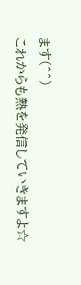ます(^^)
これからも熱を発信していきますよ☆